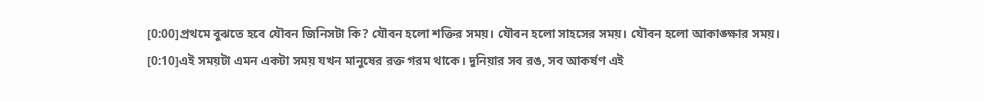[0:00]প্রথমে বুঝতে হবে যৌবন জিনিসটা কি? যৌবন হলো শক্তির সময়। যৌবন হলো সাহসের সময়। যৌবন হলো আকাঙ্ক্ষার সময়।
[0:10]এই সময়টা এমন একটা সময় যখন মানুষের রক্ত গরম থাকে। দুনিয়ার সব রঙ, সব আকর্ষণ এই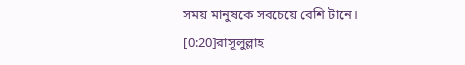সময় মানুষকে সবচেয়ে বেশি টানে।
[0:20]রাসূলুল্লাহ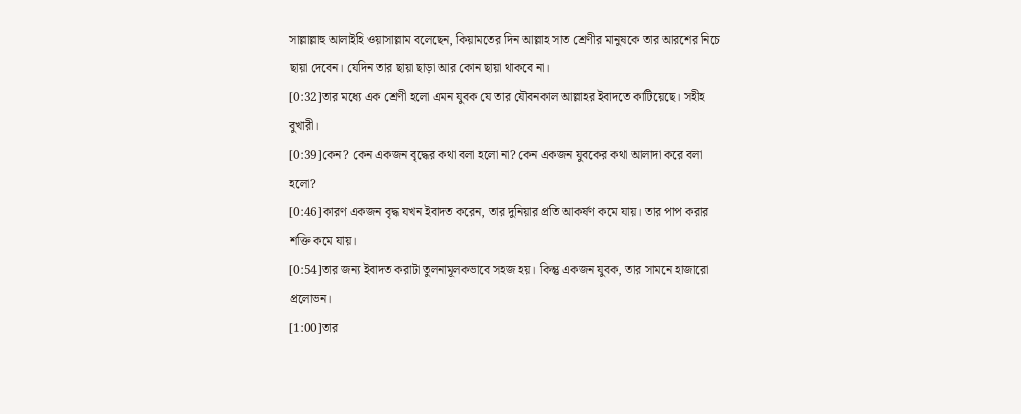সাল্লাল্লাহু আলাইহি ওয়াসাল্লাম বলেছেন, কিয়ামতের দিন আল্লাহ সাত শ্রেণীর মানুষকে তার আরশের নিচে ছায়া দেবেন। যেদিন তার ছায়া ছাড়া আর কোন ছায়া থাকবে না।
[0:32]তার মধ্যে এক শ্রেণী হলো এমন যুবক যে তার যৌবনকাল আল্লাহর ইবাদতে কাটিয়েছে। সহীহ বুখারী।
[0:39]কেন? কেন একজন বৃদ্ধের কথা বলা হলো না? কেন একজন যুবকের কথা আলাদা করে বলা হলো?
[0:46]কারণ একজন বৃদ্ধ যখন ইবাদত করেন, তার দুনিয়ার প্রতি আকর্ষণ কমে যায়। তার পাপ করার শক্তি কমে যায়।
[0:54]তার জন্য ইবাদত করাটা তুলনামূলকভাবে সহজ হয়। কিন্তু একজন যুবক, তার সামনে হাজারো প্রলোভন।
[1:00]তার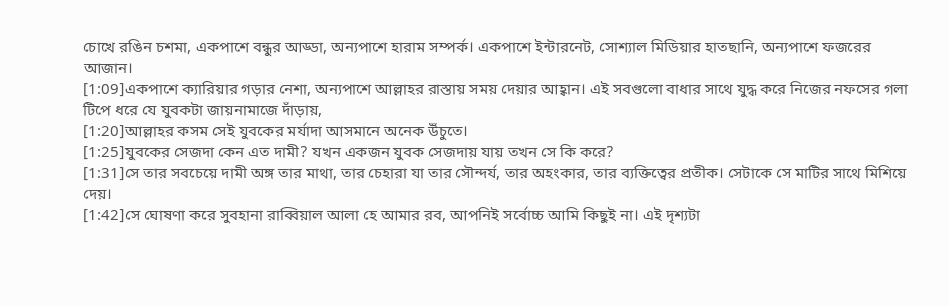চোখে রঙিন চশমা, একপাশে বন্ধুর আড্ডা, অন্যপাশে হারাম সম্পর্ক। একপাশে ইন্টারনেট, সোশ্যাল মিডিয়ার হাতছানি, অন্যপাশে ফজরের আজান।
[1:09]একপাশে ক্যারিয়ার গড়ার নেশা, অন্যপাশে আল্লাহর রাস্তায় সময় দেয়ার আহ্বান। এই সবগুলো বাধার সাথে যুদ্ধ করে নিজের নফসের গলা টিপে ধরে যে যুবকটা জায়নামাজে দাঁড়ায়,
[1:20]আল্লাহর কসম সেই যুবকের মর্যাদা আসমানে অনেক উঁচুতে।
[1:25]যুবকের সেজদা কেন এত দামী? যখন একজন যুবক সেজদায় যায় তখন সে কি করে?
[1:31]সে তার সবচেয়ে দামী অঙ্গ তার মাথা, তার চেহারা যা তার সৌন্দর্য, তার অহংকার, তার ব্যক্তিত্বের প্রতীক। সেটাকে সে মাটির সাথে মিশিয়ে দেয়।
[1:42]সে ঘোষণা করে সুবহানা রাব্বিয়াল আলা হে আমার রব, আপনিই সর্বোচ্চ আমি কিছুই না। এই দৃশ্যটা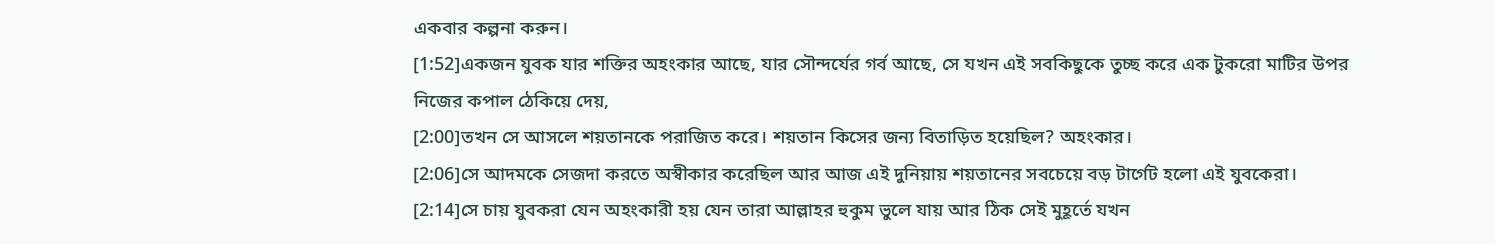একবার কল্পনা করুন।
[1:52]একজন যুবক যার শক্তির অহংকার আছে, যার সৌন্দর্যের গর্ব আছে, সে যখন এই সবকিছুকে তুচ্ছ করে এক টুকরো মাটির উপর নিজের কপাল ঠেকিয়ে দেয়,
[2:00]তখন সে আসলে শয়তানকে পরাজিত করে। শয়তান কিসের জন্য বিতাড়িত হয়েছিল? অহংকার।
[2:06]সে আদমকে সেজদা করতে অস্বীকার করেছিল আর আজ এই দুনিয়ায় শয়তানের সবচেয়ে বড় টার্গেট হলো এই যুবকেরা।
[2:14]সে চায় যুবকরা যেন অহংকারী হয় যেন তারা আল্লাহর হুকুম ভুলে যায় আর ঠিক সেই মুহূর্তে যখন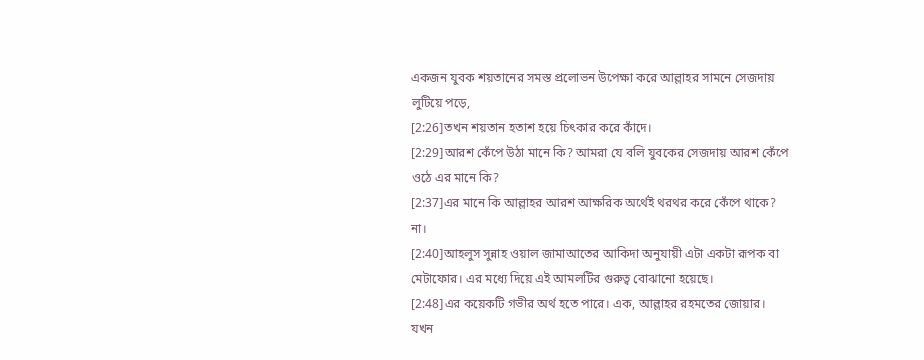একজন যুবক শয়তানের সমস্ত প্রলোভন উপেক্ষা করে আল্লাহর সামনে সেজদায় লুটিয়ে পড়ে,
[2:26]তখন শয়তান হতাশ হয়ে চিৎকার করে কাঁদে।
[2:29]আরশ কেঁপে উঠা মানে কি? আমরা যে বলি যুবকের সেজদায় আরশ কেঁপে ওঠে এর মানে কি?
[2:37]এর মানে কি আল্লাহর আরশ আক্ষরিক অর্থেই থরথর করে কেঁপে থাকে? না।
[2:40]আহলুস সুন্নাহ ওয়াল জামাআতের আকিদা অনুযায়ী এটা একটা রূপক বা মেটাফোর। এর মধ্যে দিয়ে এই আমলটির গুরুত্ব বোঝানো হয়েছে।
[2:48]এর কয়েকটি গভীর অর্থ হতে পারে। এক, আল্লাহর রহমতের জোয়ার। যখন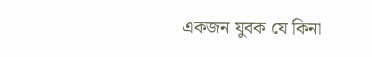একজন যুবক যে কিনা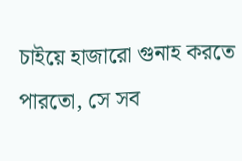চাইয়ে হাজারো গুনাহ করতে পারতো, সে সব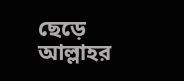ছেড়ে আল্লাহর